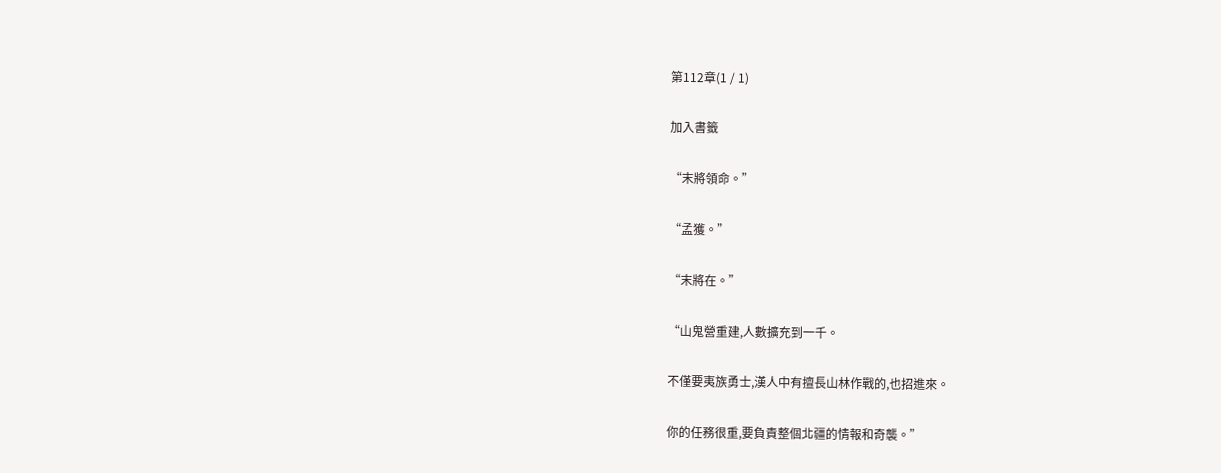第112章(1 / 1)

加入書籤

“末將領命。”

“孟獲。”

“末將在。”

“山鬼營重建,人數擴充到一千。

不僅要夷族勇士,漢人中有擅長山林作戰的,也招進來。

你的任務很重,要負責整個北疆的情報和奇襲。”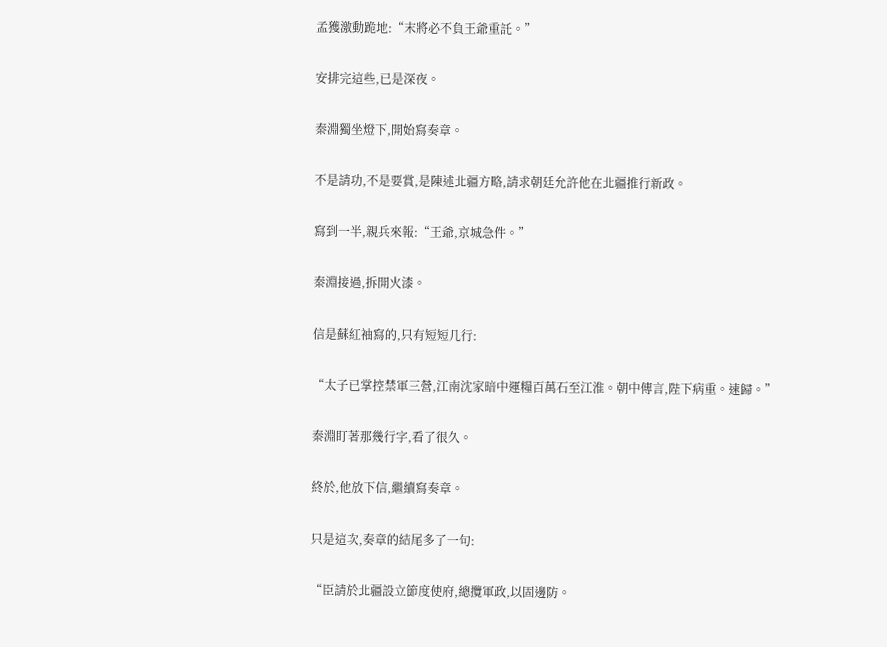孟獲激動跪地:“末將必不負王爺重託。”

安排完這些,已是深夜。

秦淵獨坐燈下,開始寫奏章。

不是請功,不是要賞,是陳述北疆方略,請求朝廷允許他在北疆推行新政。

寫到一半,親兵來報:“王爺,京城急件。”

秦淵接過,拆開火漆。

信是蘇紅袖寫的,只有短短几行:

“太子已掌控禁軍三營,江南沈家暗中運糧百萬石至江淮。朝中傳言,陛下病重。速歸。”

秦淵盯著那幾行字,看了很久。

終於,他放下信,繼續寫奏章。

只是這次,奏章的結尾多了一句:

“臣請於北疆設立節度使府,總攬軍政,以固邊防。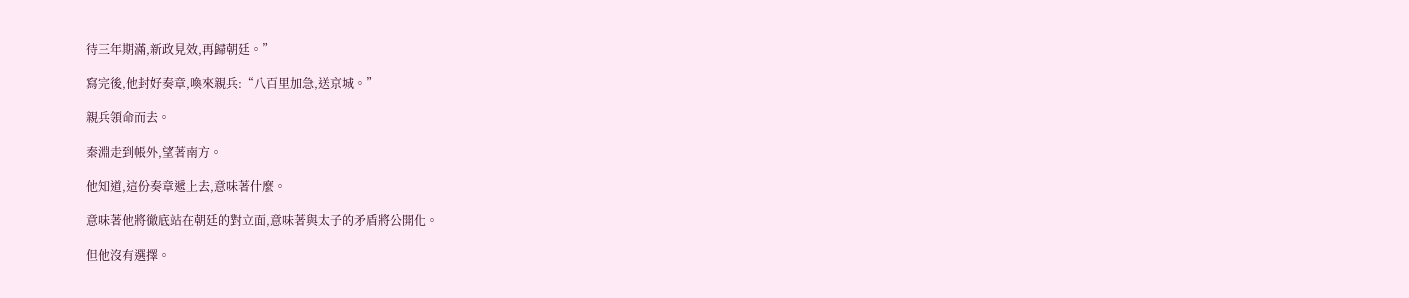待三年期滿,新政見效,再歸朝廷。”

寫完後,他封好奏章,喚來親兵:“八百里加急,送京城。”

親兵領命而去。

秦淵走到帳外,望著南方。

他知道,這份奏章遞上去,意味著什麼。

意味著他將徹底站在朝廷的對立面,意味著與太子的矛盾將公開化。

但他沒有選擇。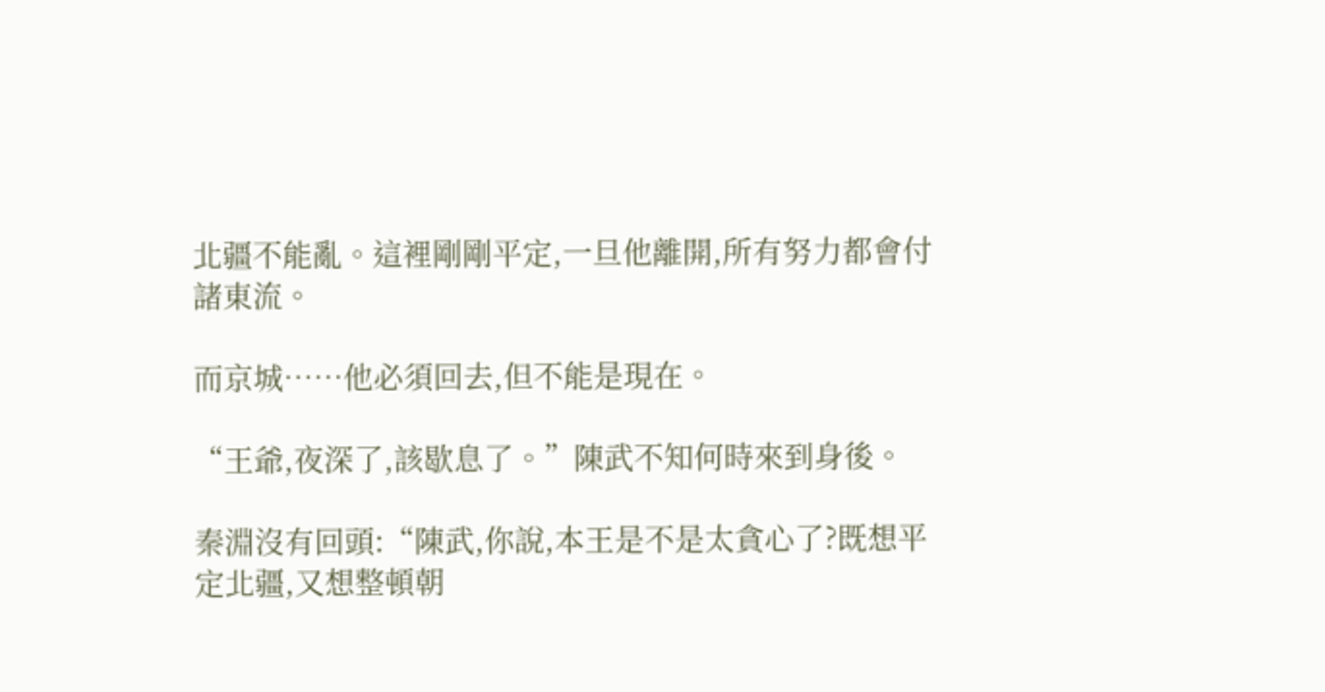北疆不能亂。這裡剛剛平定,一旦他離開,所有努力都會付諸東流。

而京城……他必須回去,但不能是現在。

“王爺,夜深了,該歇息了。”陳武不知何時來到身後。

秦淵沒有回頭:“陳武,你說,本王是不是太貪心了?既想平定北疆,又想整頓朝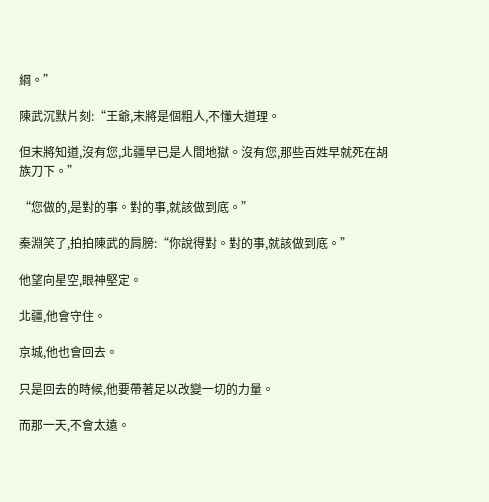綱。”

陳武沉默片刻:“王爺,末將是個粗人,不懂大道理。

但末將知道,沒有您,北疆早已是人間地獄。沒有您,那些百姓早就死在胡族刀下。”

“您做的,是對的事。對的事,就該做到底。”

秦淵笑了,拍拍陳武的肩膀:“你說得對。對的事,就該做到底。”

他望向星空,眼神堅定。

北疆,他會守住。

京城,他也會回去。

只是回去的時候,他要帶著足以改變一切的力量。

而那一天,不會太遠。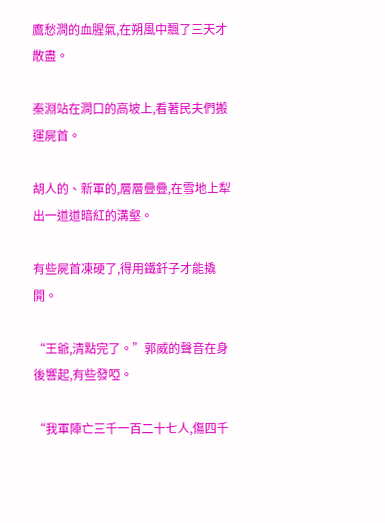鷹愁澗的血腥氣,在朔風中飄了三天才散盡。

秦淵站在澗口的高坡上,看著民夫們搬運屍首。

胡人的、新軍的,層層疊疊,在雪地上犁出一道道暗紅的溝壑。

有些屍首凍硬了,得用鐵釺子才能撬開。

“王爺,清點完了。”郭威的聲音在身後響起,有些發啞。

“我軍陣亡三千一百二十七人,傷四千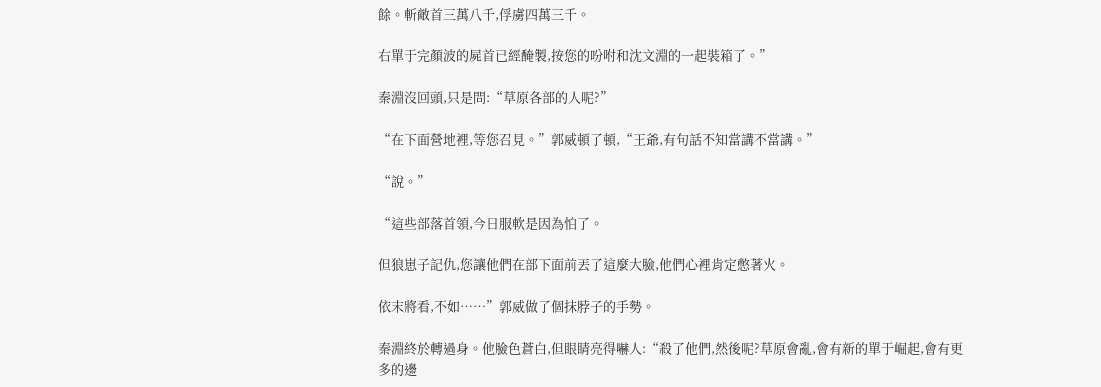餘。斬敵首三萬八千,俘虜四萬三千。

右單于完顏波的屍首已經醃製,按您的吩咐和沈文淵的一起裝箱了。”

秦淵沒回頭,只是問:“草原各部的人呢?”

“在下面營地裡,等您召見。”郭威頓了頓,“王爺,有句話不知當講不當講。”

“說。”

“這些部落首領,今日服軟是因為怕了。

但狼崽子記仇,您讓他們在部下面前丟了這麼大臉,他們心裡肯定憋著火。

依末將看,不如……”郭威做了個抹脖子的手勢。

秦淵終於轉過身。他臉色蒼白,但眼睛亮得嚇人:“殺了他們,然後呢?草原會亂,會有新的單于崛起,會有更多的邊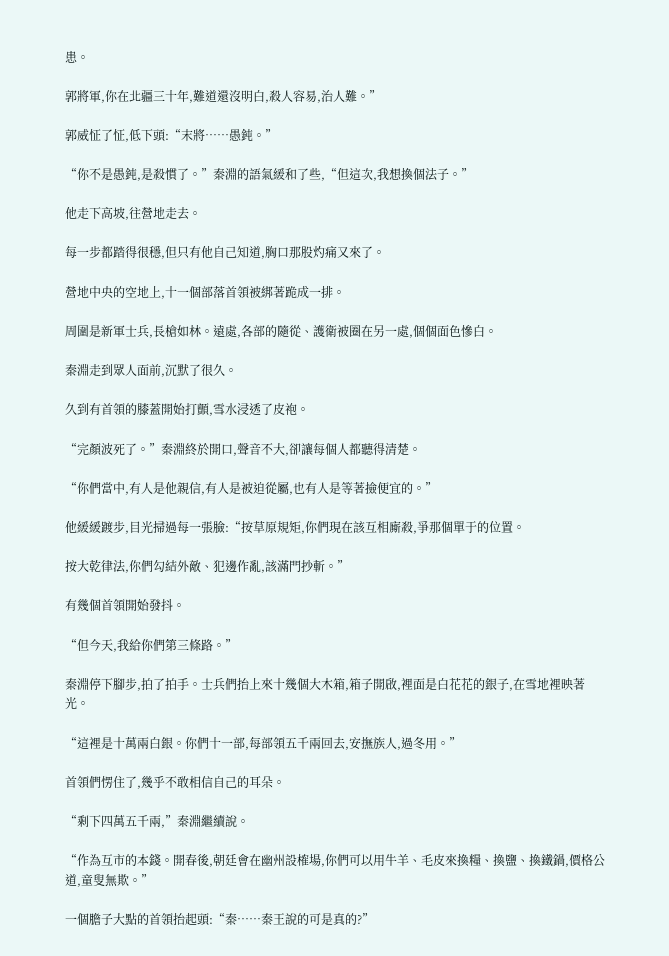患。

郭將軍,你在北疆三十年,難道還沒明白,殺人容易,治人難。”

郭威怔了怔,低下頭:“末將……愚鈍。”

“你不是愚鈍,是殺慣了。”秦淵的語氣緩和了些,“但這次,我想換個法子。”

他走下高坡,往營地走去。

每一步都踏得很穩,但只有他自己知道,胸口那股灼痛又來了。

營地中央的空地上,十一個部落首領被綁著跪成一排。

周圍是新軍士兵,長槍如林。遠處,各部的隨從、護衛被圈在另一處,個個面色慘白。

秦淵走到眾人面前,沉默了很久。

久到有首領的膝蓋開始打顫,雪水浸透了皮袍。

“完顏波死了。”秦淵終於開口,聲音不大,卻讓每個人都聽得清楚。

“你們當中,有人是他親信,有人是被迫從屬,也有人是等著撿便宜的。”

他緩緩踱步,目光掃過每一張臉:“按草原規矩,你們現在該互相廝殺,爭那個單于的位置。

按大乾律法,你們勾結外敵、犯邊作亂,該滿門抄斬。”

有幾個首領開始發抖。

“但今天,我給你們第三條路。”

秦淵停下腳步,拍了拍手。士兵們抬上來十幾個大木箱,箱子開啟,裡面是白花花的銀子,在雪地裡映著光。

“這裡是十萬兩白銀。你們十一部,每部領五千兩回去,安撫族人,過冬用。”

首領們愣住了,幾乎不敢相信自己的耳朵。

“剩下四萬五千兩,”秦淵繼續說。

“作為互市的本錢。開春後,朝廷會在幽州設榷場,你們可以用牛羊、毛皮來換糧、換鹽、換鐵鍋,價格公道,童叟無欺。”

一個膽子大點的首領抬起頭:“秦……秦王說的可是真的?”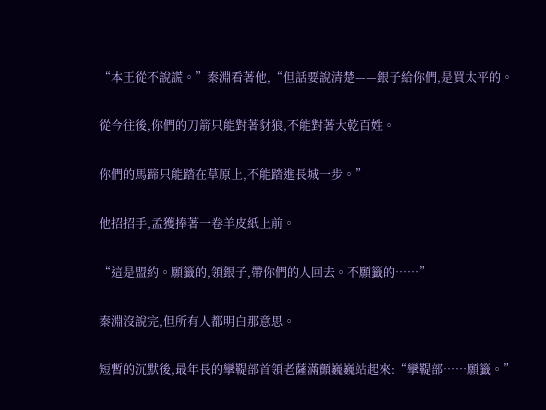“本王從不說謊。”秦淵看著他,“但話要說清楚——銀子給你們,是買太平的。

從今往後,你們的刀箭只能對著豺狼,不能對著大乾百姓。

你們的馬蹄只能踏在草原上,不能踏進長城一步。”

他招招手,孟獲捧著一卷羊皮紙上前。

“這是盟約。願籤的,領銀子,帶你們的人回去。不願籤的……”

秦淵沒說完,但所有人都明白那意思。

短暫的沉默後,最年長的攣鞮部首領老薩滿顫巍巍站起來:“攣鞮部……願籤。”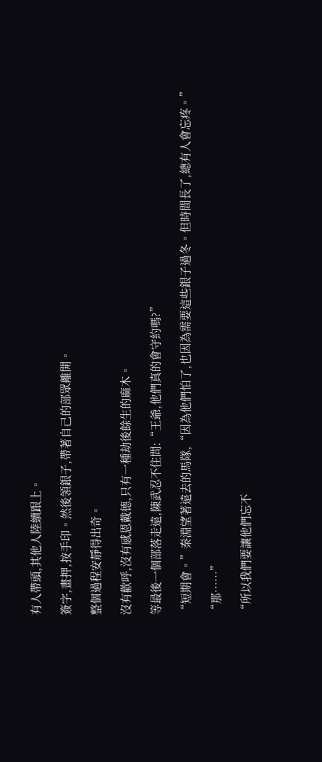有人帶頭,其他人陸續跟上。

簽字,畫押,按手印。然後領銀子,帶著自己的部眾離開。

整個過程安靜得出奇。

沒有歡呼,沒有感恩戴德,只有一種劫後餘生的麻木。

等最後一個部落走遠,陳武忍不住問:“王爺,他們真的會守約嗎?”

“短期會。”秦淵望著遠去的馬隊,“因為他們怕了,也因為需要這些銀子過冬。但時間長了,總有人會忘疼。”

“那……”

“所以我們要讓他們忘不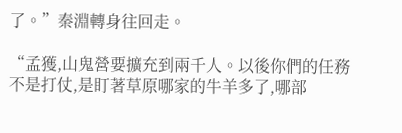了。”秦淵轉身往回走。

“孟獲,山鬼營要擴充到兩千人。以後你們的任務不是打仗,是盯著草原哪家的牛羊多了,哪部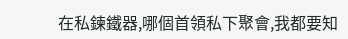在私鍊鐵器,哪個首領私下聚會,我都要知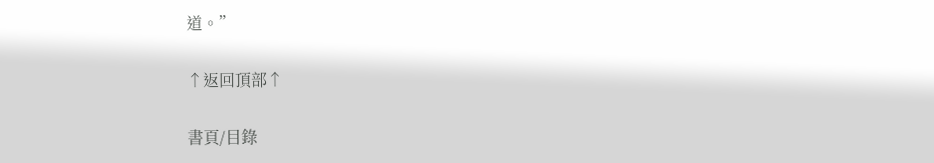道。”

↑返回頂部↑

書頁/目錄